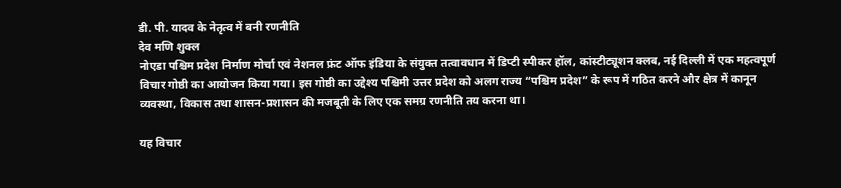डी. पी. यादव के नेतृत्व में बनी रणनीति
देव मणि शुक्ल
नोएडा पश्चिम प्रदेश निर्माण मोर्चा एवं नेशनल फ्रंट ऑफ इंडिया के संयुक्त तत्वावधान में डिप्टी स्पीकर हॉल, कांस्टीट्यूशन क्लब, नई दिल्ली में एक महत्वपूर्ण विचार गोष्ठी का आयोजन किया गया। इस गोष्ठी का उद्देश्य पश्चिमी उत्तर प्रदेश को अलग राज्य “पश्चिम प्रदेश” के रूप में गठित करने और क्षेत्र में कानून व्यवस्था, विकास तथा शासन-प्रशासन की मजबूती के लिए एक समग्र रणनीति तय करना था।

यह विचार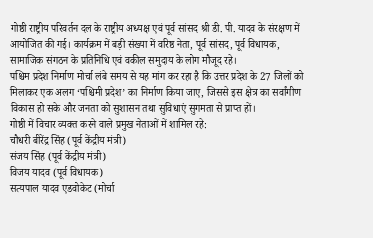गोष्ठी राष्ट्रीय परिवर्तन दल के राष्ट्रीय अध्यक्ष एवं पूर्व सांसद श्री डी. पी. यादव के संरक्षण में आयोजित की गई। कार्यक्रम में बड़ी संख्या में वरिष्ठ नेता, पूर्व सांसद, पूर्व विधायक, सामाजिक संगठन के प्रतिनिधि एवं वकील समुदाय के लोग मौजूद रहे।
पश्चिम प्रदेश निर्माण मोर्चा लंबे समय से यह मांग कर रहा है कि उत्तर प्रदेश के 27 जिलों को मिलाकर एक अलग ‘पश्चिमी प्रदेश’ का निर्माण किया जाए, जिससे इस क्षेत्र का सर्वांगीण विकास हो सके और जनता को सुशासन तथा सुविधाएं सुगमता से प्राप्त हों।
गोष्ठी में विचार व्यक्त करने वाले प्रमुख नेताओं में शामिल रहे:
चौधरी बीरेंद्र सिंह (पूर्व केंद्रीय मंत्री)
संजय सिंह (पूर्व केंद्रीय मंत्री)
विजय यादव (पूर्व विधायक)
सत्यपाल यादव एडवोकेट (मोर्चा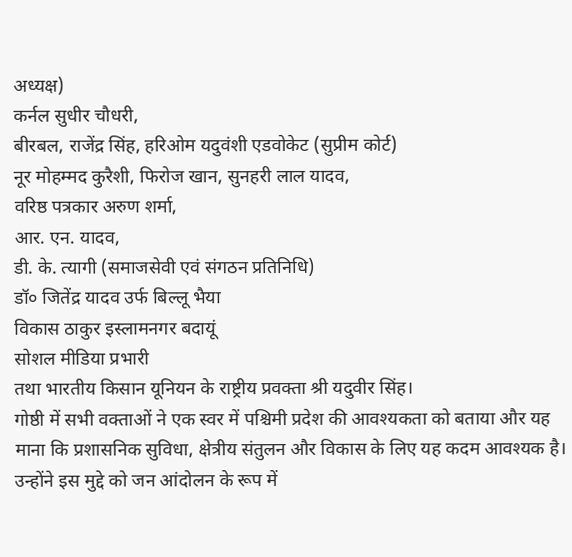अध्यक्ष)
कर्नल सुधीर चौधरी,
बीरबल, राजेंद्र सिंह, हरिओम यदुवंशी एडवोकेट (सुप्रीम कोर्ट)
नूर मोहम्मद कुरैशी, फिरोज खान, सुनहरी लाल यादव,
वरिष्ठ पत्रकार अरुण शर्मा,
आर. एन. यादव,
डी. के. त्यागी (समाजसेवी एवं संगठन प्रतिनिधि)
डॉ० जितेंद्र यादव उर्फ बिल्लू भैया
विकास ठाकुर इस्लामनगर बदायूं
सोशल मीडिया प्रभारी
तथा भारतीय किसान यूनियन के राष्ट्रीय प्रवक्ता श्री यदुवीर सिंह।
गोष्ठी में सभी वक्ताओं ने एक स्वर में पश्चिमी प्रदेश की आवश्यकता को बताया और यह माना कि प्रशासनिक सुविधा, क्षेत्रीय संतुलन और विकास के लिए यह कदम आवश्यक है। उन्होंने इस मुद्दे को जन आंदोलन के रूप में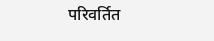परिवर्तित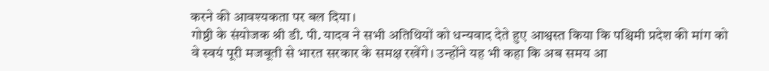करने की आवश्यकता पर बल दिया।
गोष्ठी के संयोजक श्री डी. पी. यादव ने सभी अतिथियों को धन्यवाद देते हुए आश्वस्त किया कि पश्चिमी प्रदेश की मांग को वे स्वयं पूरी मजबूती से भारत सरकार के समक्ष रखेंगे। उन्होंने यह भी कहा कि अब समय आ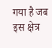गया है जब इस क्षेत्र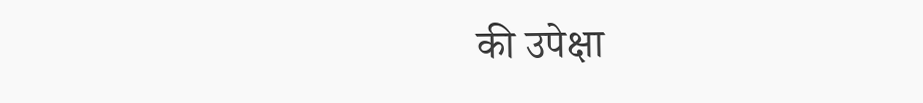की उपेक्षा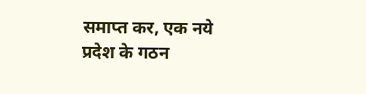समाप्त कर, एक नये प्रदेश के गठन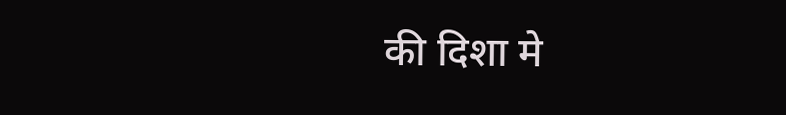की दिशा मे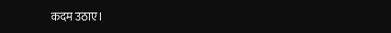कदम उठाए।